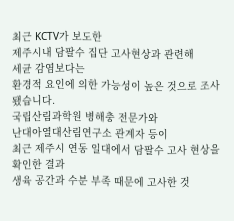최근 KCTV가 보도한
제주시내 담팔수 집단 고사현상과 관련해
세균 감염보다는
환경적 요인에 의한 가능성이 높은 것으로 조사됐습니다.
국립산림과학원 병해충 전문가와
난대아열대산림연구소 관계자 등이
최근 제주시 연동 일대에서 담팔수 고사 현상을 확인한 결과
생육 공간과 수분 부족 때문에 고사한 것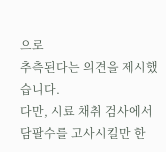으로
추측된다는 의견을 제시했습니다.
다만, 시료 채취 검사에서
담팔수를 고사시킬만 한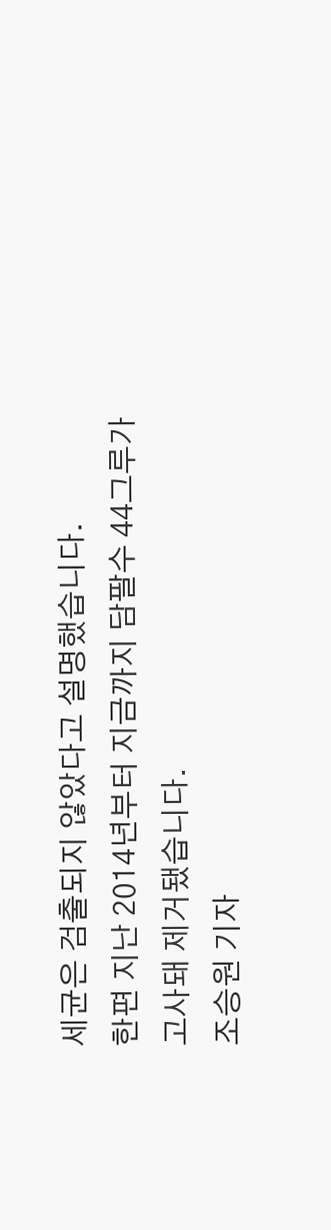세균은 검출되지 않았다고 설명했습니다.
한편 지난 2014년부터 지금까지 담팔수 44그루가
고사돼 제거됐습니다.
조승원 기자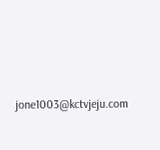jone1003@kctvjeju.com